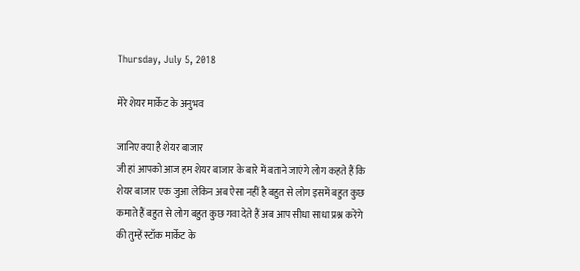Thursday, July 5, 2018

मेरे शेयर मार्केट के अनुभव

जानिए क्या है शेयर बाजार
जी हां आपको आज हम शेयर बाजार के बारे में बताने जाएंगे लोग कहते हैं कि शेयर बाजार एक जुआ लेकिन अब ऐसा नहीं है बहुत से लोग इसमें बहुत कुछ कमाते हैं बहुत से लोग बहुत कुछ गवा देते हैं अब आप सीधा साधा प्रश्न करेंगे की तुम्हें स्टॉक मार्केट के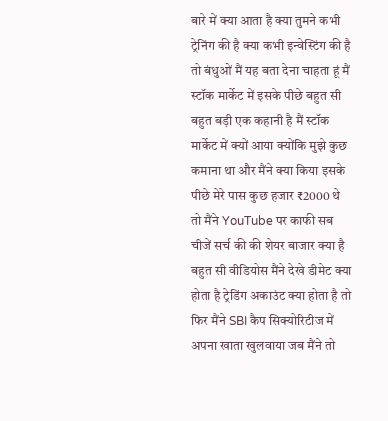बारे में क्या आता है क्या तुमने कभी ट्रेनिंग की है क्या कभी इन्वेस्टिंग की है तो बंधुओं मैं यह बता देना चाहता हूं मैं स्टॉक मार्केट में इसके पीछे बहुत सी बहुत बड़ी एक कहानी है मैं स्टॉक मार्केट में क्यों आया क्योंकि मुझे कुछ कमाना था और मैंने क्या किया इसके पीछे मेरे पास कुछ हजार ₹2000 थे तो मैंने YouTube पर काफी सब चीजें सर्च की की शेयर बाजार क्या है बहुत सी वीडियोस मैंने देखे डीमेट क्या होता है ट्रेडिंग अकाउंट क्या होता है तो फिर मैंने SBI कैप सिक्योरिटीज में अपना खाता खुलवाया जब मैंने तो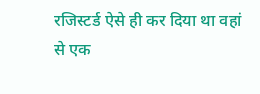रजिस्टर्ड ऐसे ही कर दिया था वहां से एक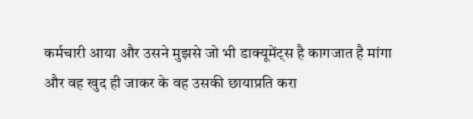कर्मचारी आया और उसने मुझसे जो भी डाक्यूमेंट्स है कागजात है मांगा और वह खुद ही जाकर के वह उसकी छायाप्रति करा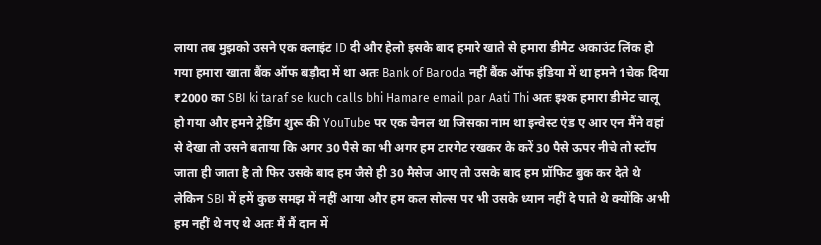लाया तब मुझको उसने एक क्लाइंट ID दी और हेलो इसके बाद हमारे खाते से हमारा डीमैट अकाउंट लिंक हो गया हमारा खाता बैंक ऑफ बड़ौदा में था अतः Bank of Baroda नहीं बैंक ऑफ इंडिया में था हमने 1चेक दिया ₹2000 का SBI ki taraf se kuch calls bhi Hamare email par Aati Thi अतः इश्क हमारा डीमेट चालू हो गया और हमने ट्रेडिंग शुरू की YouTube पर एक चैनल था जिसका नाम था इन्वेस्ट एंड ए आर एन मैंने वहां से देखा तो उसने बताया कि अगर 30 पैसे का भी अगर हम टारगेट रखकर के करें 30 पैसे ऊपर नीचे तो स्टॉप जाता ही जाता है तो फिर उसके बाद हम जैसे ही 30 मैसेज आए तो उसके बाद हम प्रॉफिट बुक कर देते थे लेकिन SBI में हमें कुछ समझ में नहीं आया और हम कल सोल्स पर भी उसके ध्यान नहीं दे पाते थे क्योंकि अभी हम नहीं थे नए थे अतः मैं मैं दान में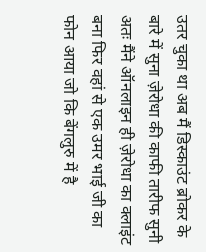उतर चुका था अब मैं डिस्काउंट ब्रोकर के बारे में सुना ज़ेरोधा की काफी तारीफ सुनी अतः मैंने ऑनलाइन ही ज़ेरोधा का क्लाइंट बना फिर वहां से एक उमर भाई जी का फोन आया जो कि बेंगलुरु में है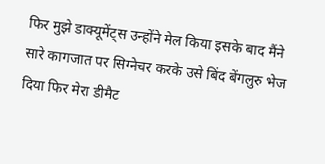फिर मुझे डाक्यूमेंट्स उन्होंने मेल किया इसके बाद मैंने सारे कागजात पर सिग्नेचर करके उसे बिंद बेंगलुरु भेज दिया फिर मेरा डीमैट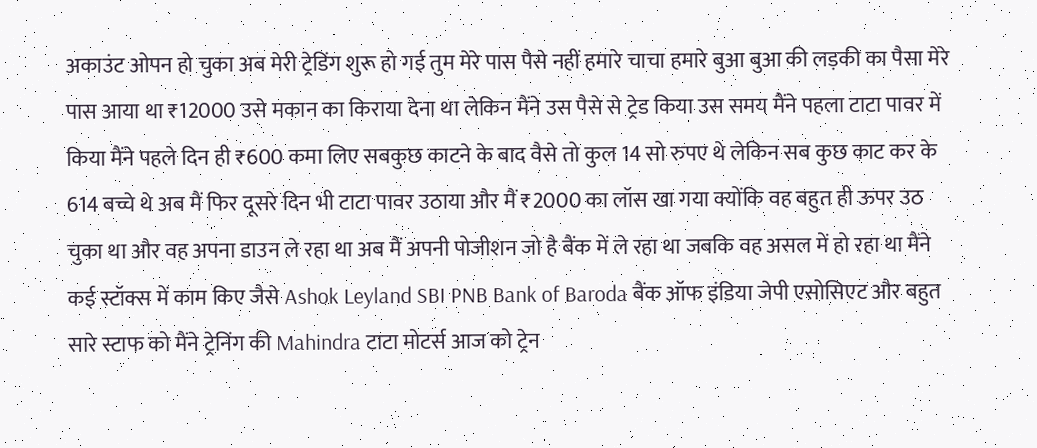अकाउंट ओपन हो चुका अब मेरी ट्रेडिंग शुरू हो गई तुम मेरे पास पैसे नहीं हमारे चाचा हमारे बुआ बुआ की लड़की का पैसा मेरे पास आया था ₹12000 उसे मकान का किराया देना था लेकिन मैंने उस पैसे से ट्रेड किया उस समय मैंने पहला टाटा पावर में किया मैंने पहले दिन ही ₹600 कमा लिए सबकुछ काटने के बाद वैसे तो कुल 14 सो रुपए थे लेकिन सब कुछ काट कर के 614 बच्चे थे अब मैं फिर दूसरे दिन भी टाटा पावर उठाया और मैं ₹2000 का लॉस खा गया क्योंकि वह बहुत ही ऊपर उठ चुका था और वह अपना डाउन ले रहा था अब मैं अपनी पोजीशन जो है बैंक में ले रहा था जबकि वह असल में हो रहा था मैंने कई स्टॉक्स में काम किए जैसे Ashok Leyland SBI PNB Bank of Baroda बैंक ऑफ इंडिया जेपी एसोसिएट और बहुत सारे स्टाफ को मैंने ट्रेनिंग की Mahindra टाटा मोटर्स आज को ट्रेन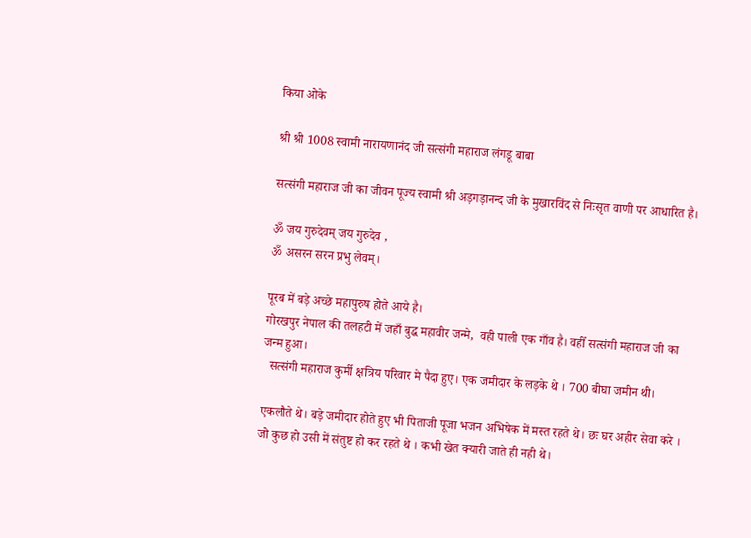किया ओके

श्री श्री 1008 स्वामी नारायणानंद जी सत्संगी महाराज लंगडू बाबा

सत्संगी महाराज जी का जीवन पूज्य स्वामी श्री अड़गड़ानन्द जी के मुखारविंद से निःसृत वाणी पर आधारित है।

ॐ जय गुरुदेवम् जय गुरुदेव ,
ॐ असरन सरन प्रभु लेवम्।

पूरब में बड़े अच्छे महापुरुष होते आये है।
गोरखपुर नेपाल की तलहटी में जहाँ बुद्ध महावीर जन्मे,  वही पाली एक गाँव है। वहीँ सत्संगी महाराज जी का जन्म हुआ।
  सत्संगी महाराज कुर्मी क्षत्रिय परिवार मे पैदा हुए। एक जमीदार के लड़के थे । 700 बीघा जमीन थी।

एकलौते थे। बड़े जमीदार होते हुए भी पिताजी पूजा भजन अभिषेक में मस्त रहते थे। छः घर अहीर सेवा करे । जो कुछ हो उसी में संतुष्ट हो कर रहते थे । कभी खेत क्यारी जाते ही नही थे।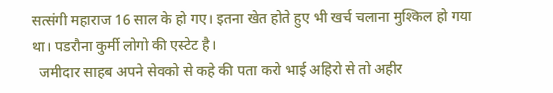सत्संगी महाराज 16 साल के हो गए। इतना खेत होते हुए भी खर्च चलाना मुश्किल हो गया था। पडरौना कुर्मी लोगो की एस्टेट है।
  जमीदार साहब अपने सेवको से कहे की पता करो भाई अहिरो से तो अहीर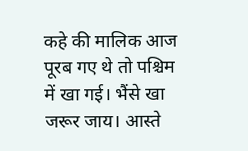कहे की मालिक आज पूरब गए थे तो पश्चिम में खा गई। भैंसे खा जरूर जाय। आस्ते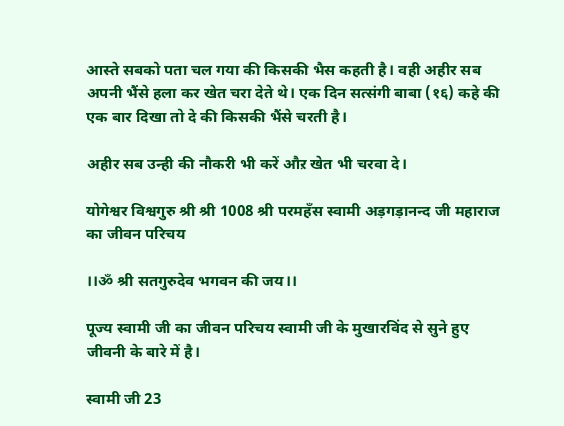आस्ते सबको पता चल गया की किसकी भैस कहती है। वही अहीर सब अपनी भैंसे हला कर खेत चरा देते थे। एक दिन सत्संगी बाबा (१६) कहे की एक बार दिखा तो दे की किसकी भैंसे चरती है।

अहीर सब उन्ही की नौकरी भी करें औऱ खेत भी चरवा दे।

योगेश्वर विश्वगुरु श्री श्री 1008 श्री परमहँस स्वामी अड़गड़ानन्द जी महाराज का जीवन परिचय

।।ॐ श्री सतगुरुदेव भगवन की जय।।

पूज्य स्वामी जी का जीवन परिचय स्वामी जी के मुखारविंद से सुने हुए जीवनी के बारे में है।

स्वामी जी 23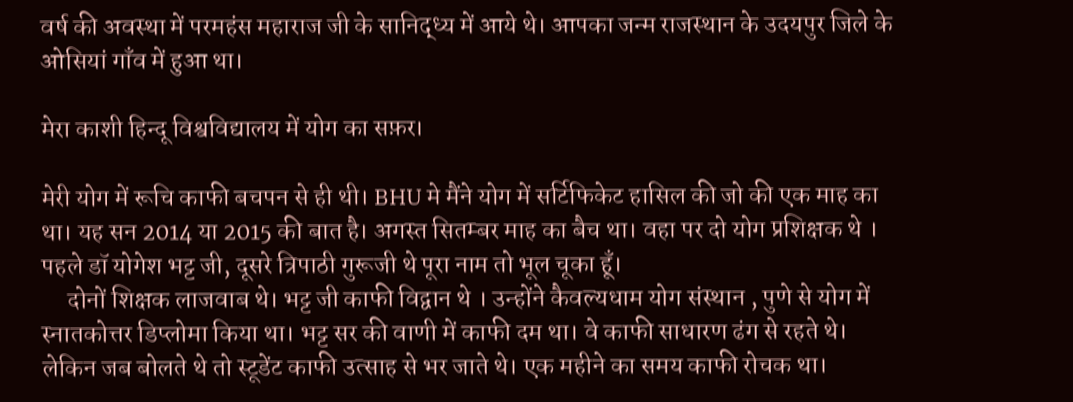वर्ष की अवस्था में परमहंस महाराज जी के सानिद्ध्य में आये थे। आपका जन्म राजस्थान के उदयपुर जिले के ओसियां गाँव में हुआ था।

मेरा काशी हिन्दू विश्वविद्यालय में योग का सफ़र।

मेरी योग में रूचि काफी बचपन से ही थी। BHU मे मैंने योग में सर्टिफिकेट हासिल की जो की एक माह का था। यह सन 2014 या 2015 की बात है। अगस्त सितम्बर माह का बैच था। वहा पर दो योग प्रशिक्षक थे ।
पहले डॉ योगेश भट्ट जी, दूसरे त्रिपाठी गुरूजी थे पूरा नाम तो भूल चूका हूँ।
     दोनों शिक्षक लाजवाब थे। भट्ट जी काफी विद्वान थे । उन्होंने कैवल्यधाम योग संस्थान , पुणे से योग में स्नातकोत्तर डिप्लोमा किया था। भट्ट सर की वाणी में काफी दम था। वे काफी साधारण ढंग से रहते थे। लेकिन जब बोलते थे तो स्टूडेंट काफी उत्साह से भर जाते थे। एक महीने का समय काफी रोचक था।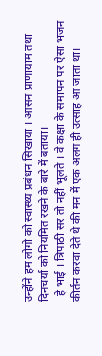उन्होंने हम लोगो को स्वास्थ्य प्रबंधन सिखाया । आसन प्राणायाम तथा दिनचर्या को नियमित रखने के बारे में बताया।
  हे भाई । त्रिपाठी सर तो नहीं भूलते । वे कक्षा के समापन पर ऐसा भजन कीर्तन करवा देते थे की मन में एक अलग ही उत्साह आ जाता था।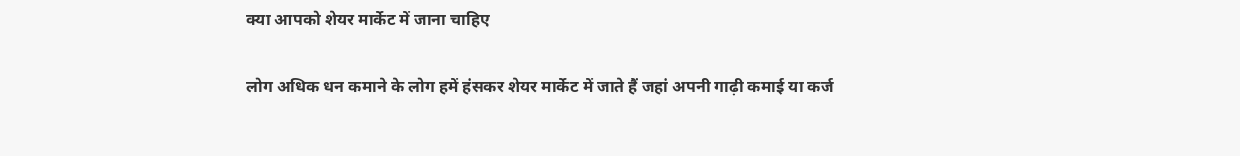क्या आपको शेयर मार्केट में जाना चाहिए

लोग अधिक धन कमाने के लोग हमें हंसकर शेयर मार्केट में जाते हैं जहां अपनी गाढ़ी कमाई या कर्ज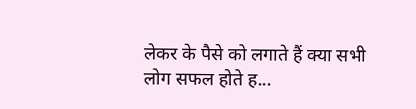लेकर के पैसे को लगाते हैं क्या सभी लोग सफल होते ह...